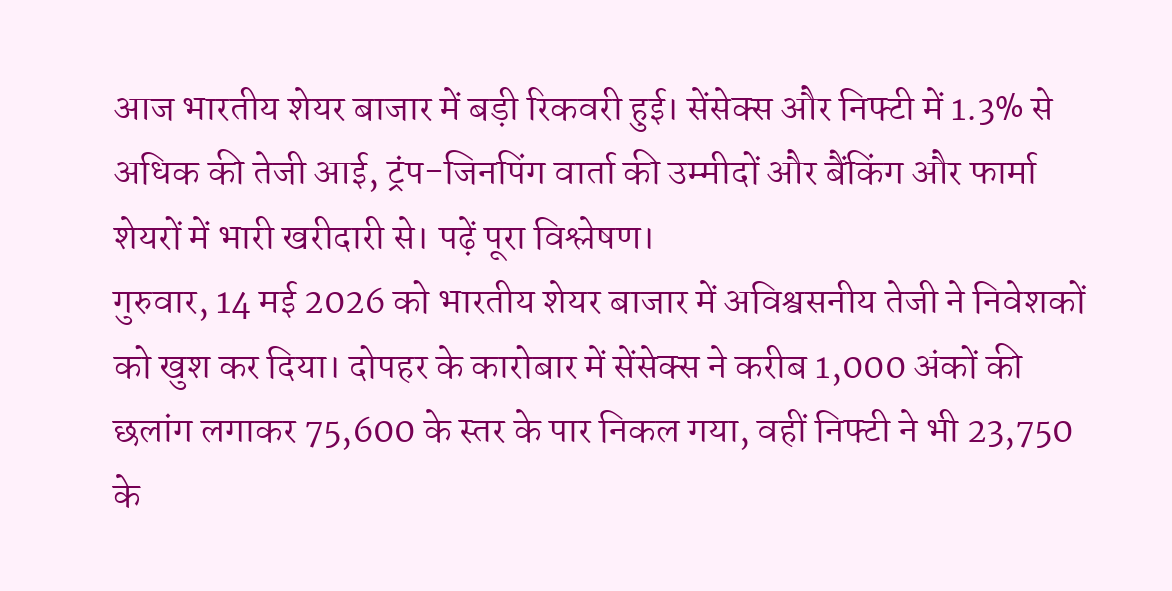आज भारतीय शेयर बाजार में बड़ी रिकवरी हुई। सेंसेक्स और निफ्टी में 1.3% से अधिक की तेजी आई, ट्रंप-जिनपिंग वार्ता की उम्मीदों और बैंकिंग और फार्मा शेयरों में भारी खरीदारी से। पढ़ें पूरा विश्लेषण।
गुरुवार, 14 मई 2026 को भारतीय शेयर बाजार में अविश्वसनीय तेजी ने निवेशकों को खुश कर दिया। दोपहर के कारोबार में सेंसेक्स ने करीब 1,000 अंकों की छलांग लगाकर 75,600 के स्तर के पार निकल गया, वहीं निफ्टी ने भी 23,750 के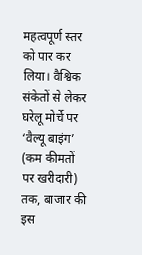महत्वपूर्ण स्तर को पार कर लिया। वैश्विक संकेतों से लेकर घरेलू मोर्चे पर ‘वैल्यू बाइंग’ (कम कीमतों पर खरीदारी) तक, बाजार की इस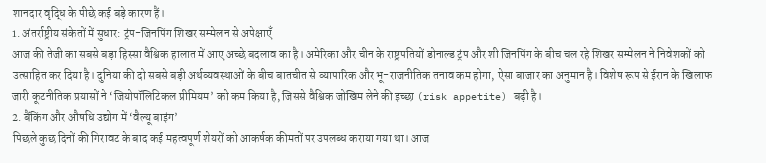शानदार वृद्धि के पीछे कई बड़े कारण हैं।
1. अंतर्राष्ट्रीय संकेतों में सुधार: ट्रंप-जिनपिंग शिखर सम्मेलन से अपेक्षाएँ
आज की तेजी का सबसे बड़ा हिस्सा वैश्विक हालात में आए अच्छे बदलाव का है। अमेरिका और चीन के राष्ट्रपतियों डोनाल्ड ट्रंप और शी जिनपिंग के बीच चल रहे शिखर सम्मेलन ने निवेशकों को उत्साहित कर दिया है। दुनिया की दो सबसे बड़ी अर्थव्यवस्थाओं के बीच बातचीत से व्यापारिक और भू-राजनीतिक तनाव कम होगा, ऐसा बाजार का अनुमान है। विशेष रूप से ईरान के खिलाफ जारी कूटनीतिक प्रयासों ने ‘जियोपॉलिटिकल प्रीमियम’ को कम किया है, जिससे वैश्विक जोखिम लेने की इच्छा (risk appetite) बढ़ी है।
2. बैंकिंग और औषधि उद्योग में ‘वैल्यू बाइंग’
पिछले कुछ दिनों की गिरावट के बाद कई महत्वपूर्ण शेयरों को आकर्षक कीमतों पर उपलब्ध कराया गया था। आज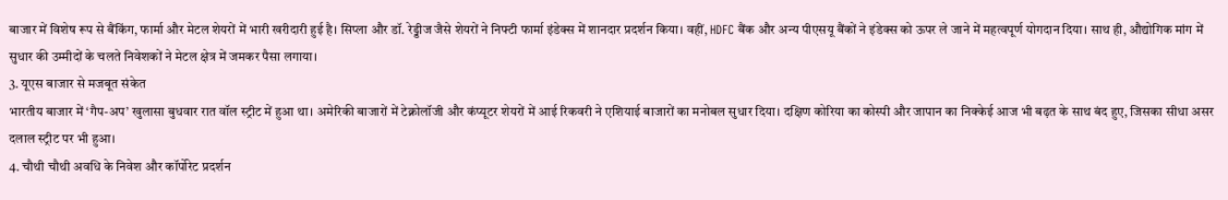बाजार में विशेष रूप से बैंकिंग, फार्मा और मेटल शेयरों में भारी खरीदारी हुई है। सिप्ला और डॉ. रेड्डीज जैसे शेयरों ने निफ्टी फार्मा इंडेक्स में शानदार प्रदर्शन किया। वहीं, HDFC बैंक और अन्य पीएसयू बैंकों ने इंडेक्स को ऊपर ले जाने में महत्वपूर्ण योगदान दिया। साथ ही, औद्योगिक मांग में सुधार की उम्मीदों के चलते निवेशकों ने मेटल क्षेत्र में जमकर पैसा लगाया।
3. यूएस बाजार से मजबूत संकेत
भारतीय बाजार में ‘गैप-अप’ खुलासा बुधवार रात वॉल स्ट्रीट में हुआ था। अमेरिकी बाजारों में टेक्नोलॉजी और कंप्यूटर शेयरों में आई रिकवरी ने एशियाई बाजारों का मनोबल सुधार दिया। दक्षिण कोरिया का कोस्पी और जापान का निक्केई आज भी बढ़त के साथ बंद हुए, जिसका सीधा असर दलाल स्ट्रीट पर भी हुआ।
4. चौथी चौथी अवधि के निवेश और कॉर्पोरेट प्रदर्शन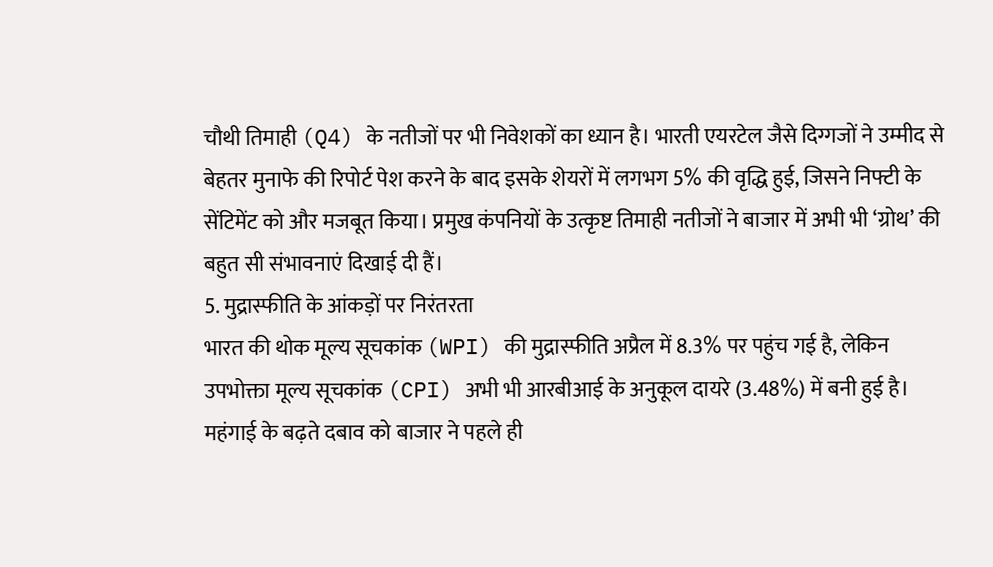चौथी तिमाही (Q4) के नतीजों पर भी निवेशकों का ध्यान है। भारती एयरटेल जैसे दिग्गजों ने उम्मीद से बेहतर मुनाफे की रिपोर्ट पेश करने के बाद इसके शेयरों में लगभग 5% की वृद्धि हुई, जिसने निफ्टी के सेंटिमेंट को और मजबूत किया। प्रमुख कंपनियों के उत्कृष्ट तिमाही नतीजों ने बाजार में अभी भी ‘ग्रोथ’ की बहुत सी संभावनाएं दिखाई दी हैं।
5. मुद्रास्फीति के आंकड़ों पर निरंतरता
भारत की थोक मूल्य सूचकांक (WPI) की मुद्रास्फीति अप्रैल में 8.3% पर पहुंच गई है, लेकिन उपभोक्ता मूल्य सूचकांक (CPI) अभी भी आरबीआई के अनुकूल दायरे (3.48%) में बनी हुई है। महंगाई के बढ़ते दबाव को बाजार ने पहले ही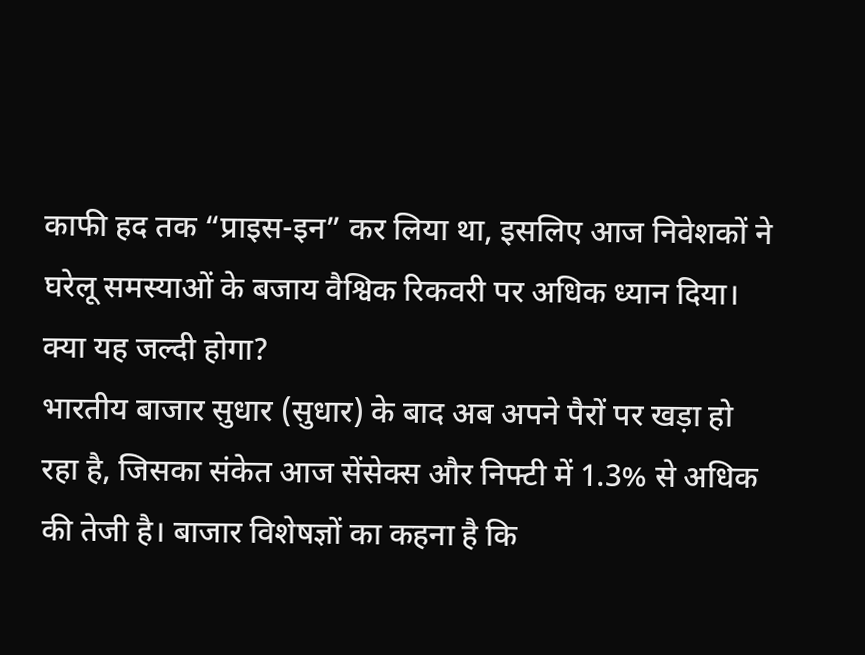काफी हद तक “प्राइस-इन” कर लिया था, इसलिए आज निवेशकों ने घरेलू समस्याओं के बजाय वैश्विक रिकवरी पर अधिक ध्यान दिया।
क्या यह जल्दी होगा?
भारतीय बाजार सुधार (सुधार) के बाद अब अपने पैरों पर खड़ा हो रहा है, जिसका संकेत आज सेंसेक्स और निफ्टी में 1.3% से अधिक की तेजी है। बाजार विशेषज्ञों का कहना है कि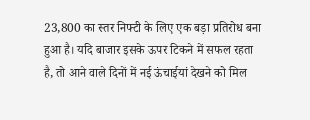23,800 का स्तर निफ्टी के लिए एक बड़ा प्रतिरोध बना हुआ है। यदि बाजार इसके ऊपर टिकने में सफल रहता है, तो आने वाले दिनों में नई ऊंचाईयां देखने को मिल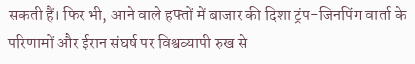सकती हैं। फिर भी, आने वाले हफ्तों में बाजार की दिशा ट्रंप-जिनपिंग वार्ता के परिणामों और ईरान संघर्ष पर विश्वव्यापी रुख से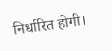निर्धारित होगी।